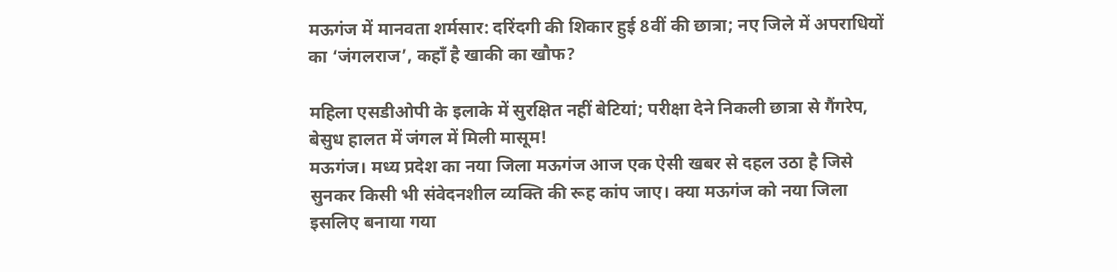मऊगंज में मानवता शर्मसार: दरिंदगी की शिकार हुई 8वीं की छात्रा; नए जिले में अपराधियों का ‘जंगलराज’, कहाँ है खाकी का खौफ?

महिला एसडीओपी के इलाके में सुरक्षित नहीं बेटियां; परीक्षा देने निकली छात्रा से गैंगरेप, बेसुध हालत में जंगल में मिली मासूम!
मऊगंज। मध्य प्रदेश का नया जिला मऊगंज आज एक ऐसी खबर से दहल उठा है जिसे सुनकर किसी भी संवेदनशील व्यक्ति की रूह कांप जाए। क्या मऊगंज को नया जिला इसलिए बनाया गया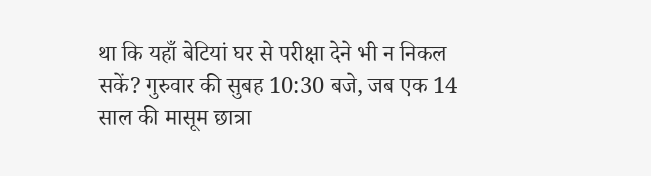था कि यहाँ बेटियां घर से परीक्षा देने भी न निकल सकें? गुरुवार की सुबह 10:30 बजे, जब एक 14 साल की मासूम छात्रा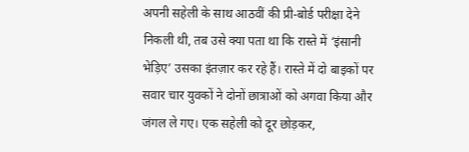अपनी सहेली के साथ आठवीं की प्री-बोर्ड परीक्षा देने निकली थी, तब उसे क्या पता था कि रास्ते में ‘इंसानी भेड़िए’ उसका इंतज़ार कर रहे हैं। रास्ते में दो बाइकों पर सवार चार युवकों ने दोनों छात्राओं को अगवा किया और जंगल ले गए। एक सहेली को दूर छोड़कर,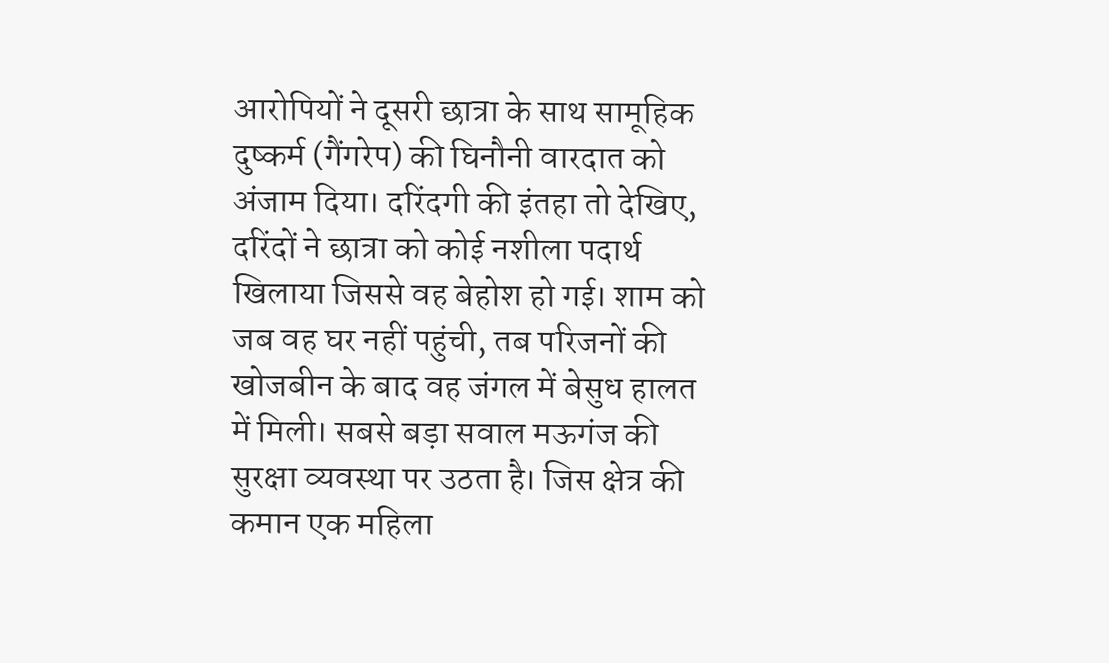आरोपियों ने दूसरी छात्रा के साथ सामूहिक दुष्कर्म (गैंगरेप) की घिनौनी वारदात को अंजाम दिया। दरिंदगी की इंतहा तो देखिए, दरिंदों ने छात्रा को कोई नशीला पदार्थ खिलाया जिससे वह बेहोश हो गई। शाम को जब वह घर नहीं पहुंची, तब परिजनों की खोजबीन के बाद वह जंगल में बेसुध हालत में मिली। सबसे बड़ा सवाल मऊगंज की सुरक्षा व्यवस्था पर उठता है। जिस क्षेत्र की कमान एक महिला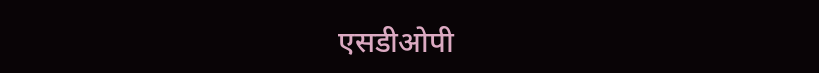एसडीओपी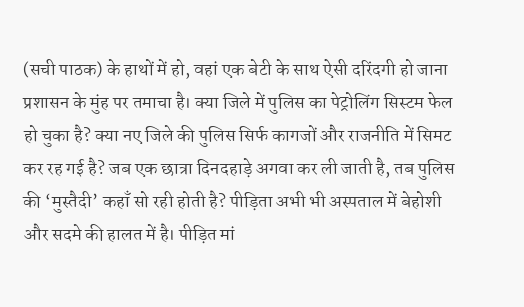(सची पाठक) के हाथों में हो, वहां एक बेटी के साथ ऐसी दरिंदगी हो जाना प्रशासन के मुंह पर तमाचा है। क्या जिले में पुलिस का पेट्रोलिंग सिस्टम फेल हो चुका है? क्या नए जिले की पुलिस सिर्फ कागजों और राजनीति में सिमट कर रह गई है? जब एक छात्रा दिनदहाड़े अगवा कर ली जाती है, तब पुलिस की ‘मुस्तैदी’ कहाँ सो रही होती है? पीड़िता अभी भी अस्पताल में बेहोशी और सदमे की हालत में है। पीड़ित मां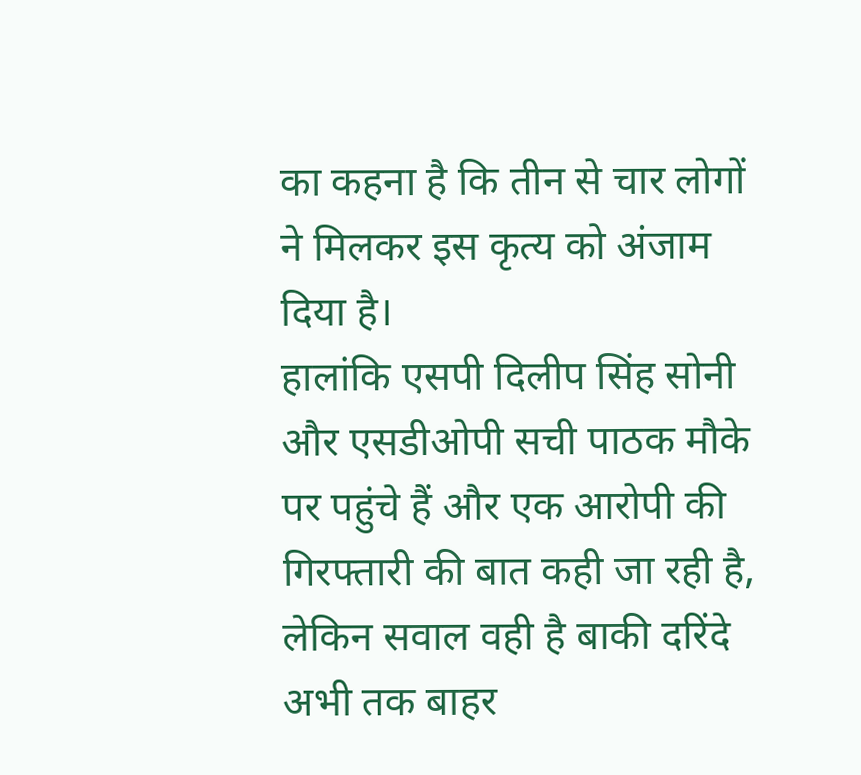का कहना है कि तीन से चार लोगों ने मिलकर इस कृत्य को अंजाम दिया है।
हालांकि एसपी दिलीप सिंह सोनी और एसडीओपी सची पाठक मौके पर पहुंचे हैं और एक आरोपी की गिरफ्तारी की बात कही जा रही है, लेकिन सवाल वही है बाकी दरिंदे अभी तक बाहर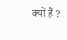क्यों हैं ?